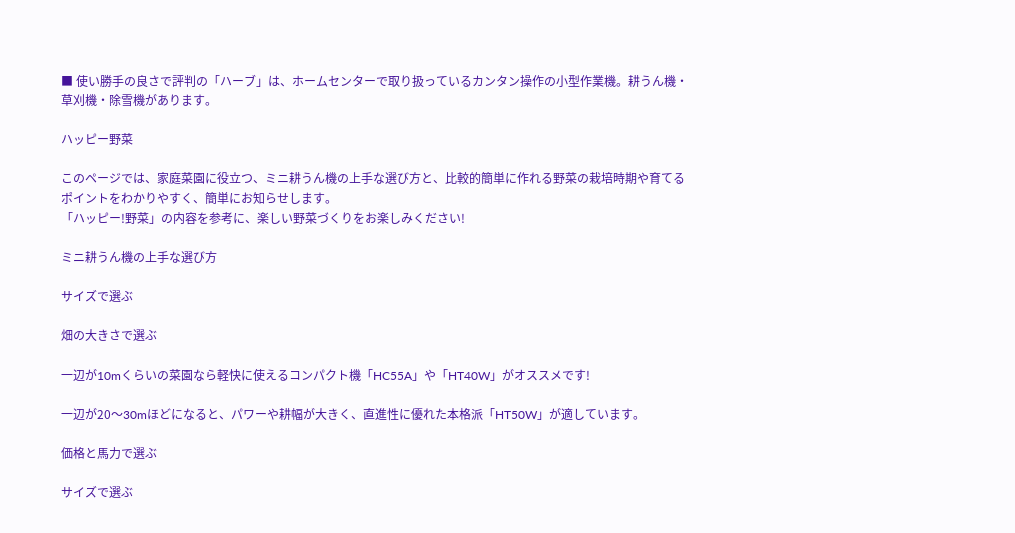■ 使い勝手の良さで評判の「ハーブ」は、ホームセンターで取り扱っているカンタン操作の小型作業機。耕うん機・草刈機・除雪機があります。

ハッピー野菜

このページでは、家庭菜園に役立つ、ミニ耕うん機の上手な選び方と、比較的簡単に作れる野菜の栽培時期や育てるポイントをわかりやすく、簡単にお知らせします。
「ハッピー!野菜」の内容を参考に、楽しい野菜づくりをお楽しみください!

ミニ耕うん機の上手な選び方

サイズで選ぶ

畑の大きさで選ぶ

一辺が10mくらいの菜園なら軽快に使えるコンパクト機「HC55A」や「HT40W」がオススメです!

一辺が20〜30mほどになると、パワーや耕幅が大きく、直進性に優れた本格派「HT50W」が適しています。

価格と馬力で選ぶ

サイズで選ぶ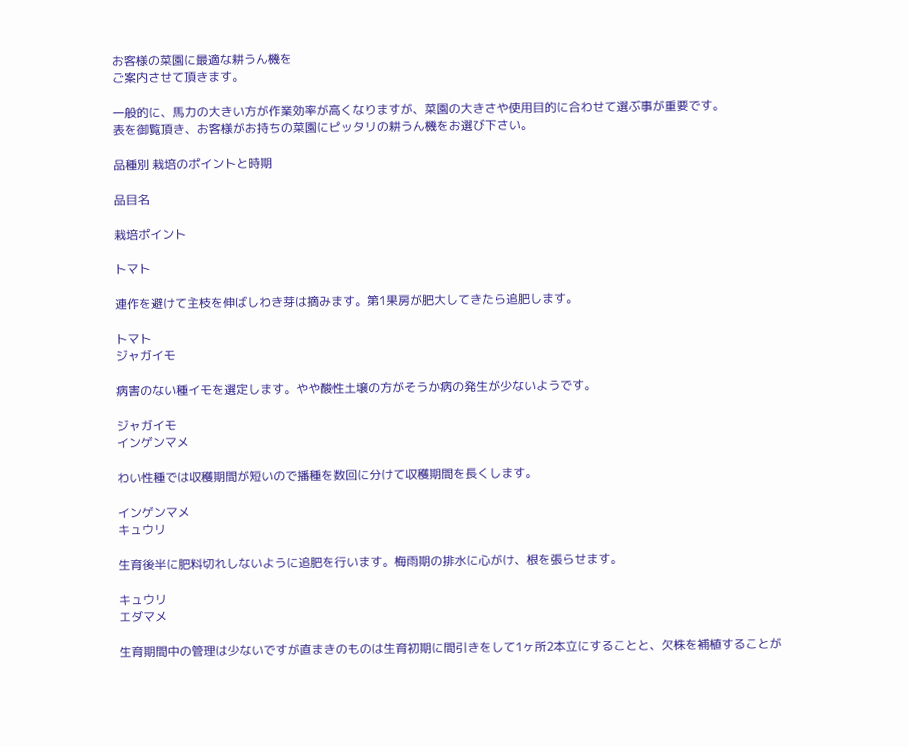お客様の菜園に最適な耕うん機を
ご案内させて頂きます。

一般的に、馬力の大きい方が作業効率が高くなりますが、菜園の大きさや使用目的に合わせて選ぶ事が重要です。
表を御覧頂き、お客様がお持ちの菜園にピッタリの耕うん機をお選び下さい。

品種別 栽培のポイントと時期

品目名

栽培ポイント

トマト

連作を避けて主枝を伸ばしわき芽は摘みます。第1果房が肥大してきたら追肥します。

トマト
ジャガイモ

病害のない種イモを選定します。やや酸性土壌の方がそうか病の発生が少ないようです。

ジャガイモ
インゲンマメ

わい性種では収穫期間が短いので播種を数回に分けて収穫期間を長くします。

インゲンマメ
キュウリ

生育後半に肥料切れしないように追肥を行います。梅雨期の排水に心がけ、根を張らせます。

キュウリ
エダマメ

生育期間中の管理は少ないですが直まきのものは生育初期に間引きをして1ヶ所2本立にすることと、欠株を補植することが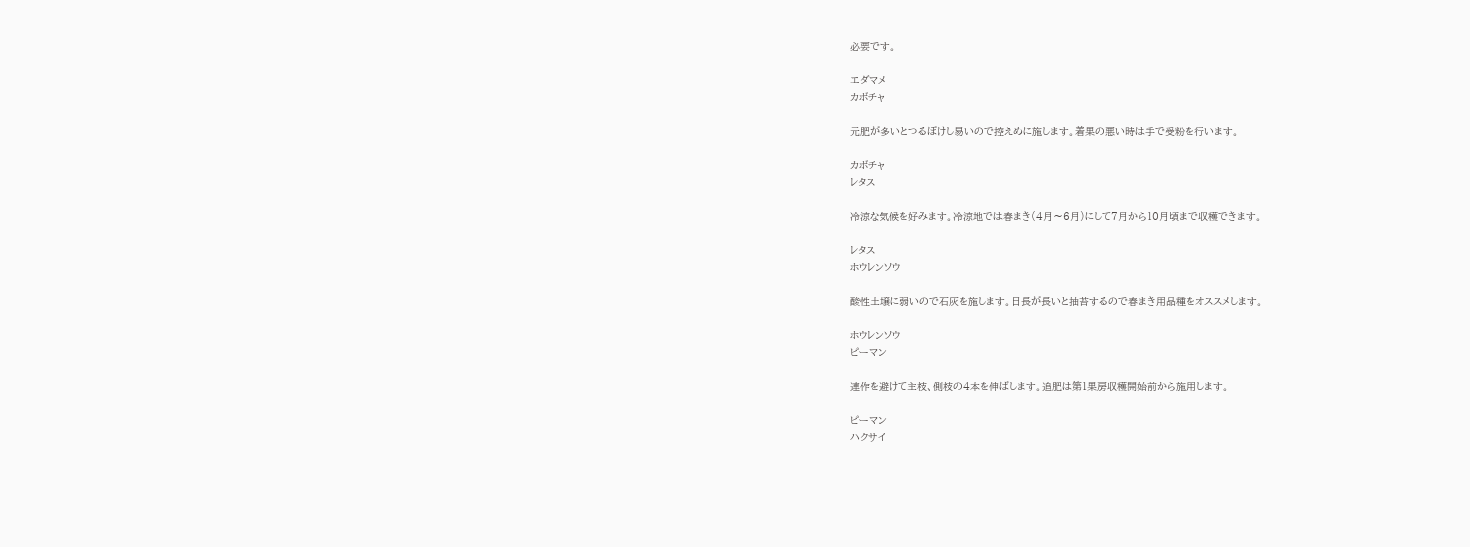必要です。

エダマメ
カボチャ

元肥が多いとつるぼけし易いので控えめに施します。着果の悪い時は手で受粉を行います。

カボチャ
レタス

冷涼な気候を好みます。冷涼地では春まき(4月〜6月)にして7月から10月頃まで収穫できます。

レタス
ホウレンソウ

酸性土壌に弱いので石灰を施します。日長が長いと抽苔するので春まき用品種をオススメします。

ホウレンソウ
ピーマン

連作を避けて主枝、側枝の4本を伸ばします。追肥は第1果房収穫開始前から施用します。

ピーマン
ハクサイ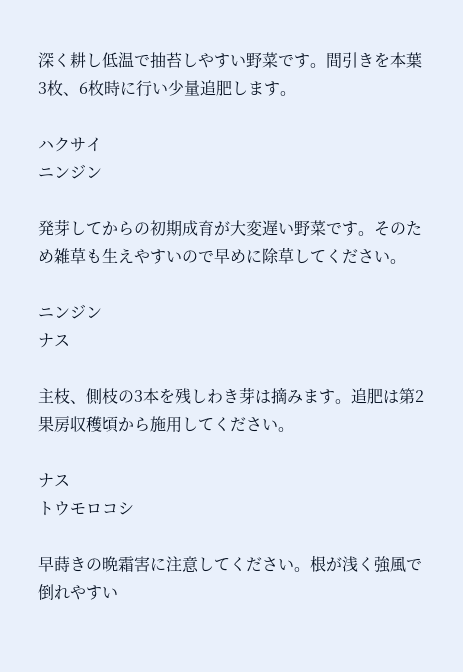深く耕し低温で抽苔しやすい野菜です。間引きを本葉3枚、6枚時に行い少量追肥します。

ハクサイ
ニンジン

発芽してからの初期成育が大変遅い野菜です。そのため雑草も生えやすいので早めに除草してください。

ニンジン
ナス

主枝、側枝の3本を残しわき芽は摘みます。追肥は第2果房収穫頃から施用してください。

ナス
トウモロコシ

早蒔きの晩霜害に注意してください。根が浅く強風で倒れやすい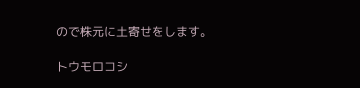ので株元に土寄せをします。

トウモロコシ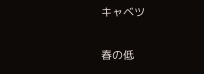キャベツ

春の低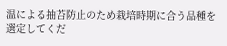温による抽苔防止のため栽培時期に合う品種を選定してくだ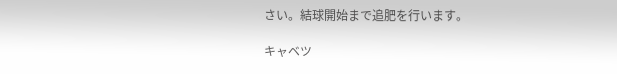さい。結球開始まで追肥を行います。

キャベツ